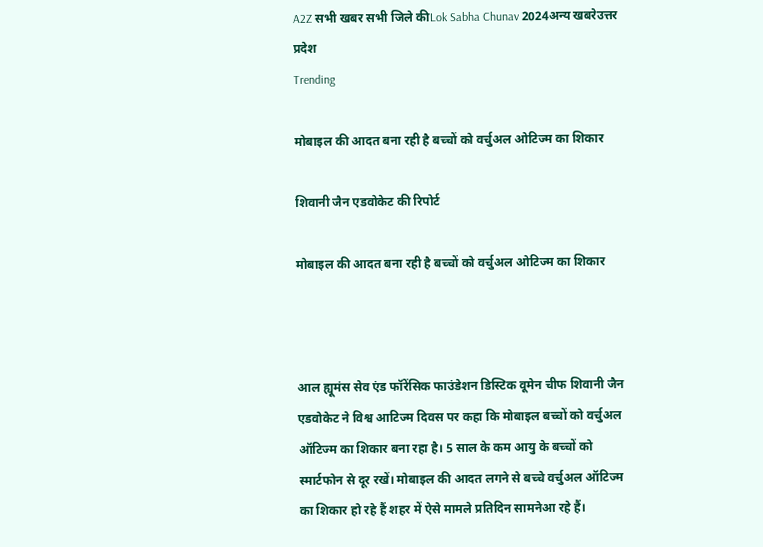A2Z सभी खबर सभी जिले कीLok Sabha Chunav 2024अन्य खबरेउत्तर प्रदेश
Trending

मोबाइल की आदत बना रही है बच्चों को वर्चुअल ओटिज्म का शिकार

शिवानी जैन एडवोकेट की रिपोर्ट

मोबाइल की आदत बना रही है बच्चों को वर्चुअल ओटिज्म का शिकार



आल ह्यूमंस सेव एंड फॉरेंसिक फाउंडेशन डिस्टिक वूमेन चीफ शिवानी जैन एडवोकेट ने विश्व आटिज्म दिवस पर कहा कि मोबाइल बच्चों को वर्चुअल ऑटिज्म का शिकार बना रहा है। 5 साल के कम आयु के बच्चों को स्मार्टफोन से दूर रखें। मोबाइल की आदत लगने से बच्चे वर्चुअल ऑटिज्म का शिकार हो रहे हैं शहर में ऐसे मामले प्रतिदिन सामनेआ रहे हैं।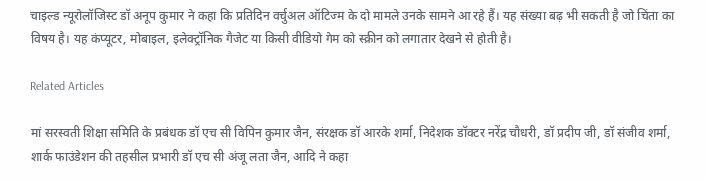चाइल्ड न्यूरोलॉजिस्ट डॉ अनूप कुमार ने कहा कि प्रतिदिन वर्चुअल ऑटिज्म के दो मामले उनके सामने आ रहे हैं। यह संख्या बढ़ भी सकती है जो चिंता का विषय है। यह कंप्यूटर, मोबाइल, इलेक्ट्रॉनिक गैजेट या किसी वीडियो गेम को स्क्रीन को लगातार देखने से होती है।

Related Articles

मां सरस्वती शिक्षा समिति के प्रबंधक डॉ एच सी विपिन कुमार जैन, संरक्षक डॉ आरके शर्मा, निदेशक डॉक्टर नरेंद्र चौधरी, डॉ प्रदीप जी, डॉ संजीव शर्मा, शार्क फाउंडेशन की तहसील प्रभारी डॉ एच सी अंजू लता जैन, आदि ने कहा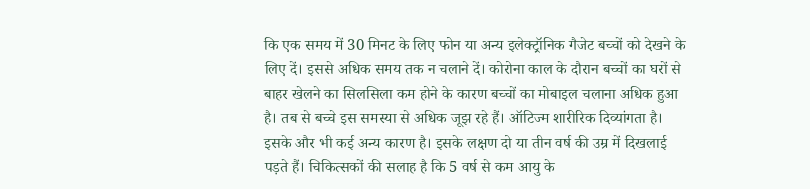कि एक समय में 30 मिनट के लिए फोन या अन्य इलेक्ट्रॉनिक गैजेट बच्चों को देखने के लिए दें। इससे अधिक समय तक न चलाने दें। कोरोना काल के दौरान बच्चों का घरों से बाहर खेलने का सिलसिला कम होने के कारण बच्चों का मोबाइल चलाना अधिक हुआ है। तब से बच्चे इस समस्या से अधिक जूझ रहे हैं। ऑटिज्म शारीरिक दिव्यांगता है। इसके और भी कई अन्य कारण है। इसके लक्षण दो या तीन वर्ष की उम्र में दिखलाई पड़ते हैं। चिकित्सकों की सलाह है कि 5 वर्ष से कम आयु के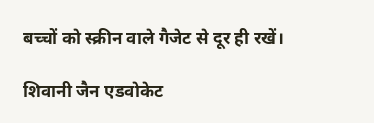बच्चों को स्क्रीन वाले गैजेट से दूर ही रखें।

शिवानी जैन एडवोकेट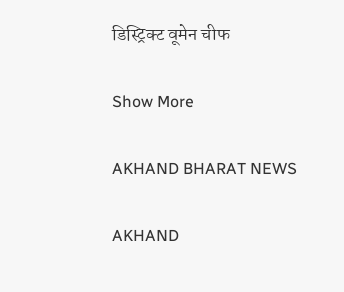डिस्ट्रिक्ट वूमेन चीफ

Show More

AKHAND BHARAT NEWS

AKHAND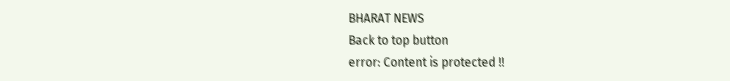BHARAT NEWS
Back to top button
error: Content is protected !!